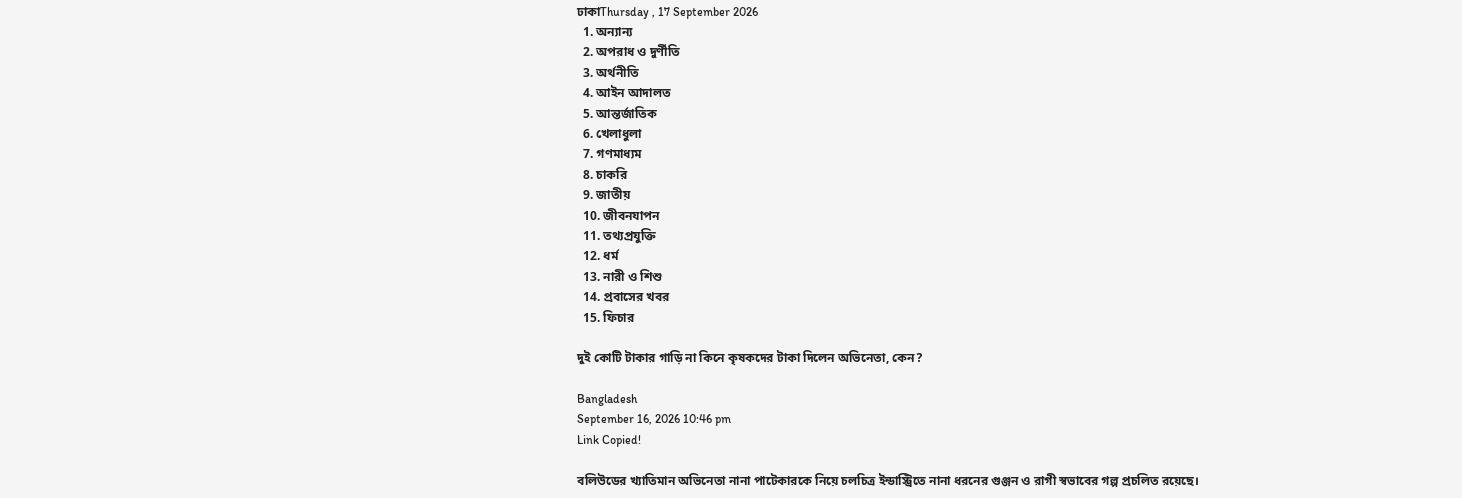ঢাকাThursday , 17 September 2026
  1. অন্যান্য
  2. অপরাধ ও দুর্ণীতি
  3. অর্থনীতি
  4. আইন আদালত
  5. আন্তর্জাতিক
  6. খেলাধুলা
  7. গণমাধ্যম
  8. চাকরি
  9. জাতীয়
  10. জীবনযাপন
  11. তথ্যপ্রযুক্তি
  12. ধর্ম
  13. নারী ও শিশু
  14. প্রবাসের খবর
  15. ফিচার

দুই কোটি টাকার গাড়ি না কিনে কৃষকদের টাকা দিলেন অভিনেতা, কেন?

Bangladesh
September 16, 2026 10:46 pm
Link Copied!

বলিউডের খ্যাতিমান অভিনেতা নানা পাটেকারকে নিয়ে চলচিত্র ইন্ডাস্ট্রিতে নানা ধরনের গুঞ্জন ও রাগী স্বভাবের গল্প প্রচলিত রয়েছে।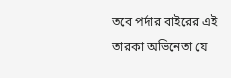তবে পর্দার বাইরের এই তারকা অভিনেতা যে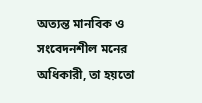অত্যন্ত মানবিক ও সংবেদনশীল মনের অধিকারী, তা হয়তো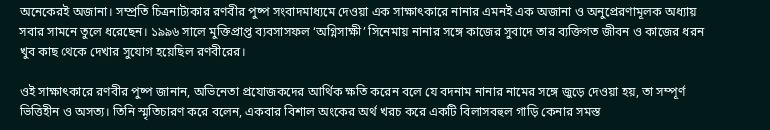অনেকেরই অজানা। সম্প্রতি চিত্রনাট্যকার রণবীর পুষ্প সংবাদমাধ্যমে দেওয়া এক সাক্ষাৎকারে নানার এমনই এক অজানা ও অনুপ্রেরণামূলক অধ্যায় সবার সামনে তুলে ধরেছেন। ১৯৯৬ সালে মুক্তিপ্রাপ্ত ব্যবসাসফল ‘অগ্নিসাক্ষী’ সিনেমায় নানার সঙ্গে কাজের সুবাদে তার ব্যক্তিগত জীবন ও কাজের ধরন খুব কাছ থেকে দেখার সুযোগ হয়েছিল রণবীরের।

ওই সাক্ষাৎকারে রণবীর পুষ্প জানান, অভিনেতা প্রযোজকদের আর্থিক ক্ষতি করেন বলে যে বদনাম নানার নামের সঙ্গে জুড়ে দেওয়া হয়, তা সম্পূর্ণ ভিত্তিহীন ও অসত্য। তিনি স্মৃতিচারণ করে বলেন, একবার বিশাল অংকের অর্থ খরচ করে একটি বিলাসবহুল গাড়ি কেনার সমস্ত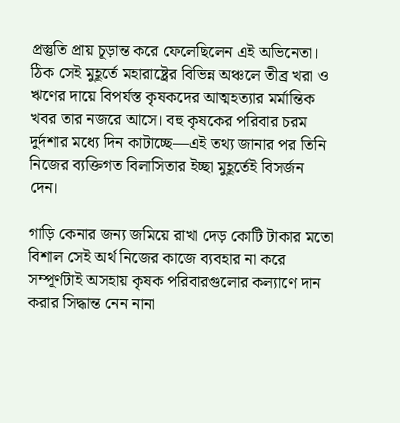প্রস্তুতি প্রায় চূড়ান্ত করে ফেলেছিলেন এই অভিনেতা। ঠিক সেই মুহূর্তে মহারাষ্ট্রের বিভিন্ন অঞ্চলে তীব্র খরা ও ঋণের দায়ে বিপর্যস্ত কৃষকদের আত্মহত্যার মর্মান্তিক খবর তার নজরে আসে। বহু কৃষকের পরিবার চরম দুর্দশার মধ্যে দিন কাটাচ্ছে—এই তথ্য জানার পর তিনি নিজের ব্যক্তিগত বিলাসিতার ইচ্ছা মুহূর্তেই বিসর্জন দেন।

গাড়ি কেনার জন্য জমিয়ে রাখা দেড় কোটি টাকার মতো বিশাল সেই অর্থ নিজের কাজে ব্যবহার না করে সম্পূর্ণটাই অসহায় কৃষক পরিবারগুলোর কল্যাণে দান করার সিদ্ধান্ত নেন নানা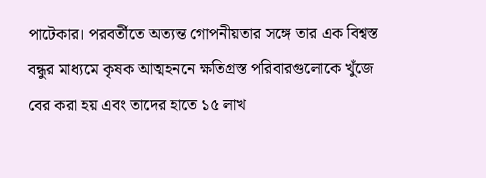পাটেকার। পরবর্তীতে অত্যন্ত গোপনীয়তার সঙ্গে তার এক বিশ্বস্ত বন্ধুর মাধ্যমে কৃষক আত্মহননে ক্ষতিগ্রস্ত পরিবারগুলোকে খুঁজে বের করা হয় এবং তাদের হাতে ১৫ লাখ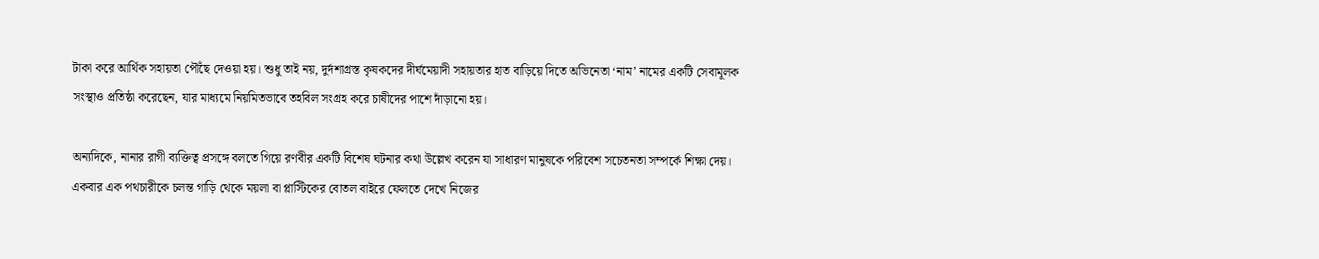টাকা করে আর্থিক সহায়তা পৌঁছে দেওয়া হয়। শুধু তাই নয়, দুর্দশাগ্রস্ত কৃষকদের দীর্ঘমেয়াদী সহায়তার হাত বাড়িয়ে দিতে অভিনেতা ‘নাম’ নামের একটি সেবামূলক সংস্থাও প্রতিষ্ঠা করেছেন, যার মাধ্যমে নিয়মিতভাবে তহবিল সংগ্রহ করে চাষীদের পাশে দাঁড়ানো হয়।

অন্যদিকে, নানার রাগী ব্যক্তিত্ব প্রসঙ্গে বলতে গিয়ে রণবীর একটি বিশেষ ঘটনার কথা উল্লেখ করেন যা সাধারণ মানুষকে পরিবেশ সচেতনতা সম্পর্কে শিক্ষা দেয়। একবার এক পথচারীকে চলন্ত গাড়ি থেকে ময়লা বা প্লাস্টিকের বোতল বাইরে ফেলতে দেখে নিজের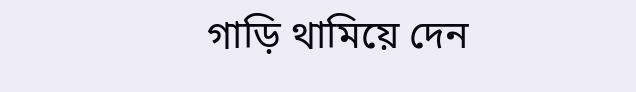গাড়ি থামিয়ে দেন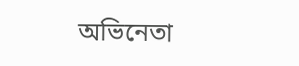অভিনেতা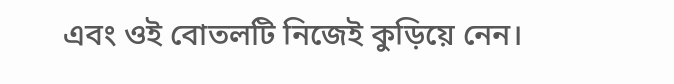এবং ওই বোতলটি নিজেই কুড়িয়ে নেন।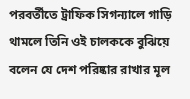পরবর্তীতে ট্রাফিক সিগন্যালে গাড়ি থামলে তিনি ওই চালককে বুঝিয়ে বলেন যে দেশ পরিষ্কার রাখার মূল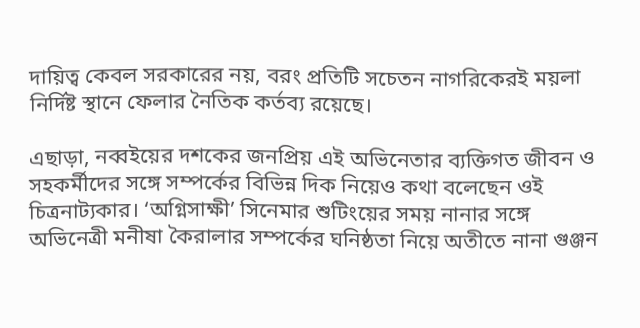দায়িত্ব কেবল সরকারের নয়, বরং প্রতিটি সচেতন নাগরিকেরই ময়লা নির্দিষ্ট স্থানে ফেলার নৈতিক কর্তব্য রয়েছে।

এছাড়া, নব্বইয়ের দশকের জনপ্রিয় এই অভিনেতার ব্যক্তিগত জীবন ও সহকর্মীদের সঙ্গে সম্পর্কের বিভিন্ন দিক নিয়েও কথা বলেছেন ওই চিত্রনাট্যকার। ‘অগ্নিসাক্ষী’ সিনেমার শুটিংয়ের সময় নানার সঙ্গে অভিনেত্রী মনীষা কৈরালার সম্পর্কের ঘনিষ্ঠতা নিয়ে অতীতে নানা গুঞ্জন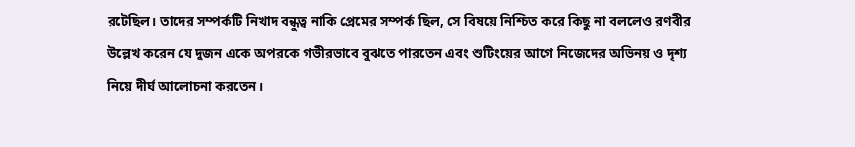রটেছিল। তাদের সম্পর্কটি নিখাদ বন্ধুত্ব নাকি প্রেমের সম্পর্ক ছিল, সে বিষয়ে নিশ্চিত করে কিছু না বললেও রণবীর উল্লেখ করেন যে দুজন একে অপরকে গভীরভাবে বুঝতে পারতেন এবং শুটিংয়ের আগে নিজেদের অভিনয় ও দৃশ্য নিয়ে দীর্ঘ আলোচনা করতেন।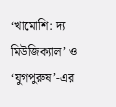‘খামোশি: দ্য মিউজিক্যাল’ ও ‘যুগপুরুষ’-এর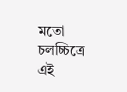মতো চলচ্চিত্রে এই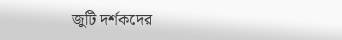জুটি দর্শকদের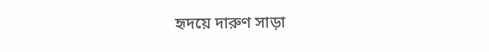হৃদয়ে দারুণ সাড়া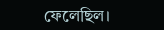ফেলেছিল।